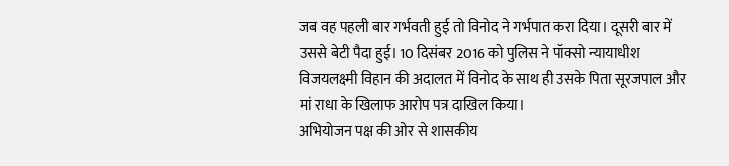जब वह पहली बार गर्भवती हुई तो विनोद ने गर्भपात करा दिया। दूसरी बार में उससे बेटी पैदा हुई। 10 दिसंबर 2016 को पुलिस ने पॉक्सो न्यायाधीश विजयलक्ष्मी विहान की अदालत में विनोद के साथ ही उसके पिता सूरजपाल और मां राधा के खिलाफ आरोप पत्र दाखिल किया।
अभियोजन पक्ष की ओर से शासकीय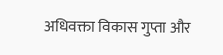अधिवक्ता विकास गुप्ता और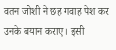वतन जोशी ने छह गवाह पेश कर उनके बयान कराए। इसी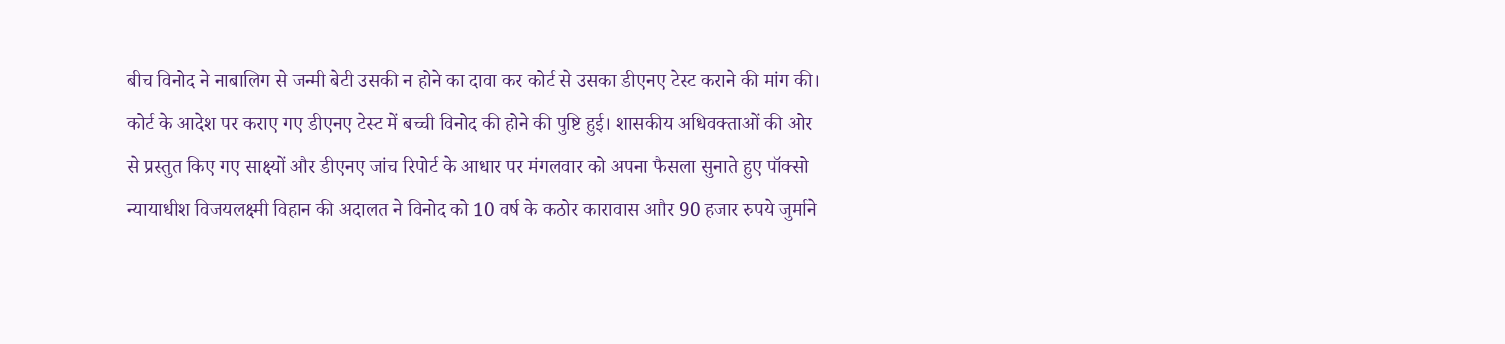बीच विनोद ने नाबालिग से जन्मी बेटी उसकी न होने का दावा कर कोर्ट से उसका डीएनए टेस्ट कराने की मांग की।
कोर्ट के आदेश पर कराए गए डीएनए टेस्ट में बच्ची विनोद की होने की पुष्टि हुई। शासकीय अधिवक्ताओं की ओर से प्रस्तुत किए गए साक्ष्यों और डीएनए जांच रिपोर्ट के आधार पर मंगलवार को अपना फैसला सुनाते हुए पॉक्सो न्यायाधीश विजयलक्ष्मी विहान की अदालत ने विनोद को 10 वर्ष के कठोर कारावास आौर 90 हजार रुपये जुर्माने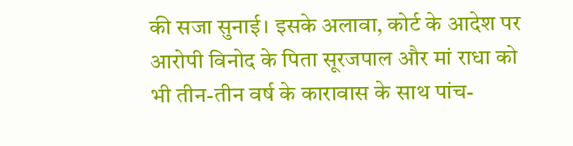की सजा सुनाई। इसके अलावा, कोर्ट के आदेश पर आरोपी विनोद के पिता सूरजपाल और मां राधा को भी तीन-तीन वर्ष के कारावास के साथ पांच-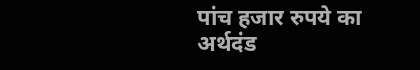पांच हजार रुपये का अर्थदंड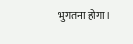भुगतना होगा।